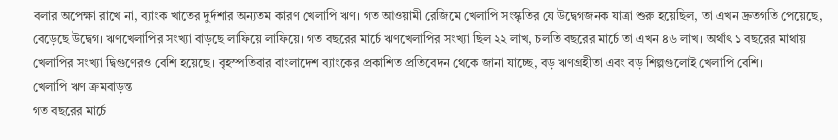বলার অপেক্ষা রাখে না, ব্যাংক খাতের দুর্দশার অন্যতম কারণ খেলাপি ঋণ। গত আওয়ামী রেজিমে খেলাপি সংস্কৃতির যে উদ্বেগজনক যাত্রা শুরু হয়েছিল, তা এখন দ্রুতগতি পেয়েছে, বেড়েছে উদ্বেগ। ঋণখেলাপির সংখ্যা বাড়ছে লাফিয়ে লাফিয়ে। গত বছরের মার্চে ঋণখেলাপির সংখ্যা ছিল ২২ লাখ, চলতি বছরের মার্চে তা এখন ৪৬ লাখ। অর্থাৎ ১ বছরের মাথায় খেলাপির সংখ্যা দ্বিগুণেরও বেশি হয়েছে। বৃহস্পতিবার বাংলাদেশ ব্যাংকের প্রকাশিত প্রতিবেদন থেকে জানা যাচ্ছে, বড় ঋণগ্রহীতা এবং বড় শিল্পগুলোই খেলাপি বেশি।
খেলাপি ঋণ ক্রমবাড়ন্ত
গত বছরের মার্চে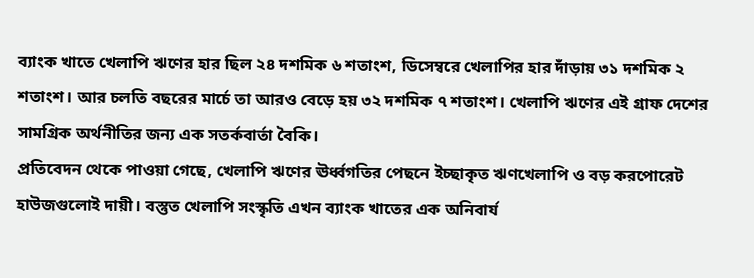ব্যাংক খাতে খেলাপি ঋণের হার ছিল ২৪ দশমিক ৬ শতাংশ, ডিসেম্বরে খেলাপির হার দাঁড়ায় ৩১ দশমিক ২ শতাংশ। আর চলতি বছরের মার্চে তা আরও বেড়ে হয় ৩২ দশমিক ৭ শতাংশ। খেলাপি ঋণের এই গ্রাফ দেশের সামগ্রিক অর্থনীতির জন্য এক সতর্কবার্তা বৈকি।
প্রতিবেদন থেকে পাওয়া গেছে, খেলাপি ঋণের ঊর্ধ্বগতির পেছনে ইচ্ছাকৃত ঋণখেলাপি ও বড় করপোরেট হাউজগুলোই দায়ী। বস্তুত খেলাপি সংস্কৃতি এখন ব্যাংক খাতের এক অনিবার্য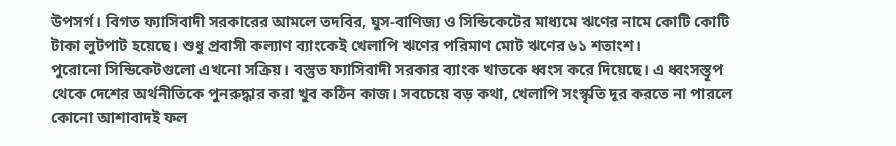উপসর্গ। বিগত ফ্যাসিবাদী সরকারের আমলে তদবির, ঘুস-বাণিজ্য ও সিন্ডিকেটের মাধ্যমে ঋণের নামে কোটি কোটি টাকা লুটপাট হয়েছে। শুধু প্রবাসী কল্যাণ ব্যাংকেই খেলাপি ঋণের পরিমাণ মোট ঋণের ৬১ শতাংশ।
পুরোনো সিন্ডিকেটগুলো এখনো সক্রিয়। বস্তুত ফ্যাসিবাদী সরকার ব্যাংক খাতকে ধ্বংস করে দিয়েছে। এ ধ্বংসস্তূপ থেকে দেশের অর্থনীতিকে পুনরুদ্ধার করা খুব কঠিন কাজ। সবচেয়ে বড় কথা, খেলাপি সংস্কৃতি দূর করতে না পারলে কোনো আশাবাদই ফল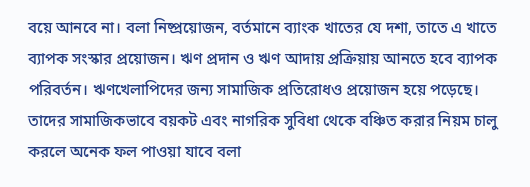বয়ে আনবে না। বলা নিষ্প্রয়োজন, বর্তমানে ব্যাংক খাতের যে দশা, তাতে এ খাতে ব্যাপক সংস্কার প্রয়োজন। ঋণ প্রদান ও ঋণ আদায় প্রক্রিয়ায় আনতে হবে ব্যাপক পরিবর্তন। ঋণখেলাপিদের জন্য সামাজিক প্রতিরোধও প্রয়োজন হয়ে পড়েছে।
তাদের সামাজিকভাবে বয়কট এবং নাগরিক সুবিধা থেকে বঞ্চিত করার নিয়ম চালু করলে অনেক ফল পাওয়া যাবে বলা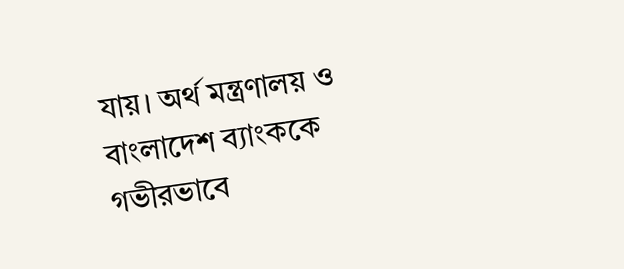যায়। অর্থ মন্ত্রণালয় ও বাংলাদেশ ব্যাংককে গভীরভাবে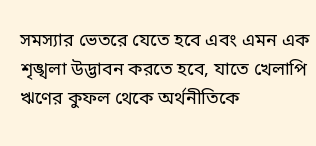সমস্যার ভেতরে যেতে হবে এবং এমন এক শৃঙ্খলা উদ্ভাবন করতে হবে, যাতে খেলাপি ঋণের কুফল থেকে অর্থনীতিকে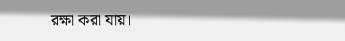রক্ষা করা যায়।